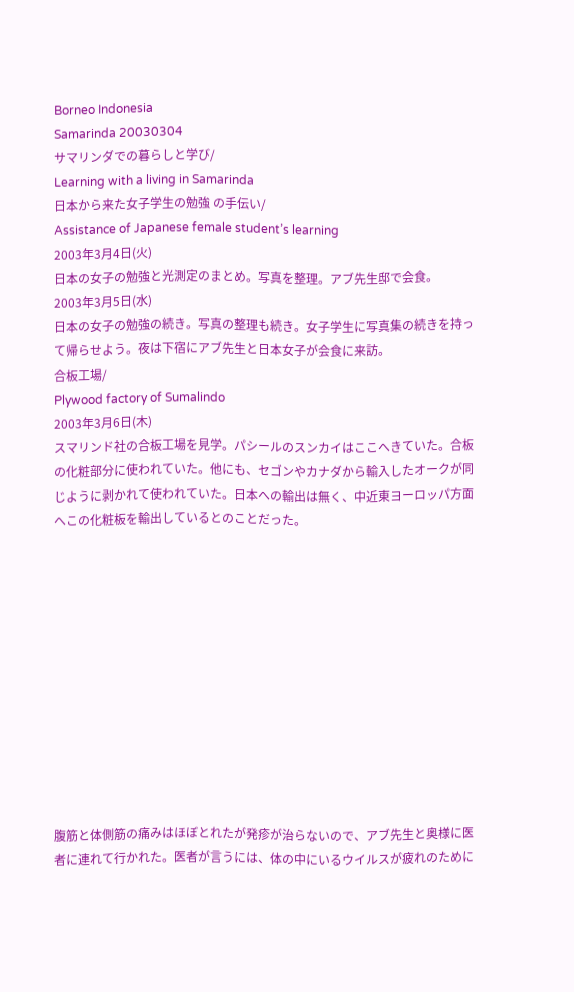Borneo Indonesia
Samarinda 20030304
サマリンダでの暮らしと学び/
Learning with a living in Samarinda
日本から来た女子学生の勉強 の手伝い/
Assistance of Japanese female student’s learning
2003年3月4日(火)
日本の女子の勉強と光測定のまとめ。写真を整理。アブ先生邸で会食。
2003年3月5日(水)
日本の女子の勉強の続き。写真の整理も続き。女子学生に写真集の続きを持って帰らせよう。夜は下宿にアブ先生と日本女子が会食に来訪。
合板工場/
Plywood factory of Sumalindo
2003年3月6日(木)
スマリンド社の合板工場を見学。パシールのスンカイはここへきていた。合板の化粧部分に使われていた。他にも、セゴンやカナダから輸入したオークが同じように剥かれて使われていた。日本への輸出は無く、中近東ヨーロッパ方面へこの化粧板を輸出しているとのことだった。












腹筋と体側筋の痛みはほぼとれたが発疹が治らないので、アブ先生と奥様に医者に連れて行かれた。医者が言うには、体の中にいるウイルスが疲れのために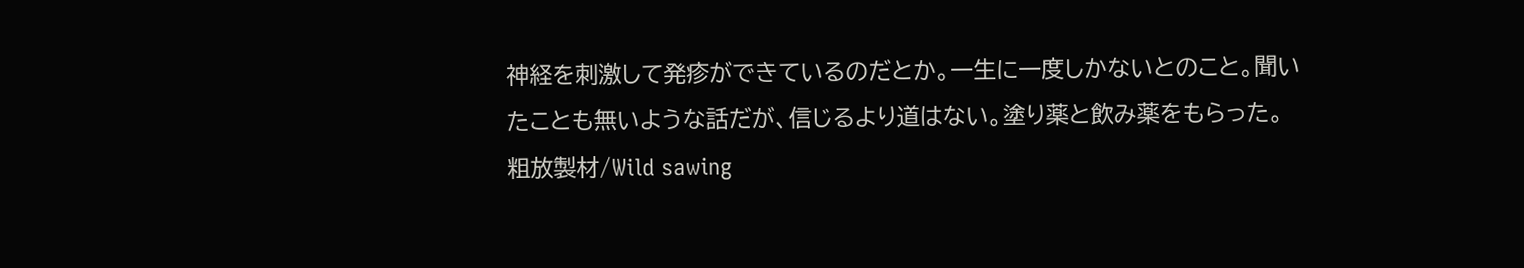神経を刺激して発疹ができているのだとか。一生に一度しかないとのこと。聞いたことも無いような話だが、信じるより道はない。塗り薬と飲み薬をもらった。
粗放製材/Wild sawing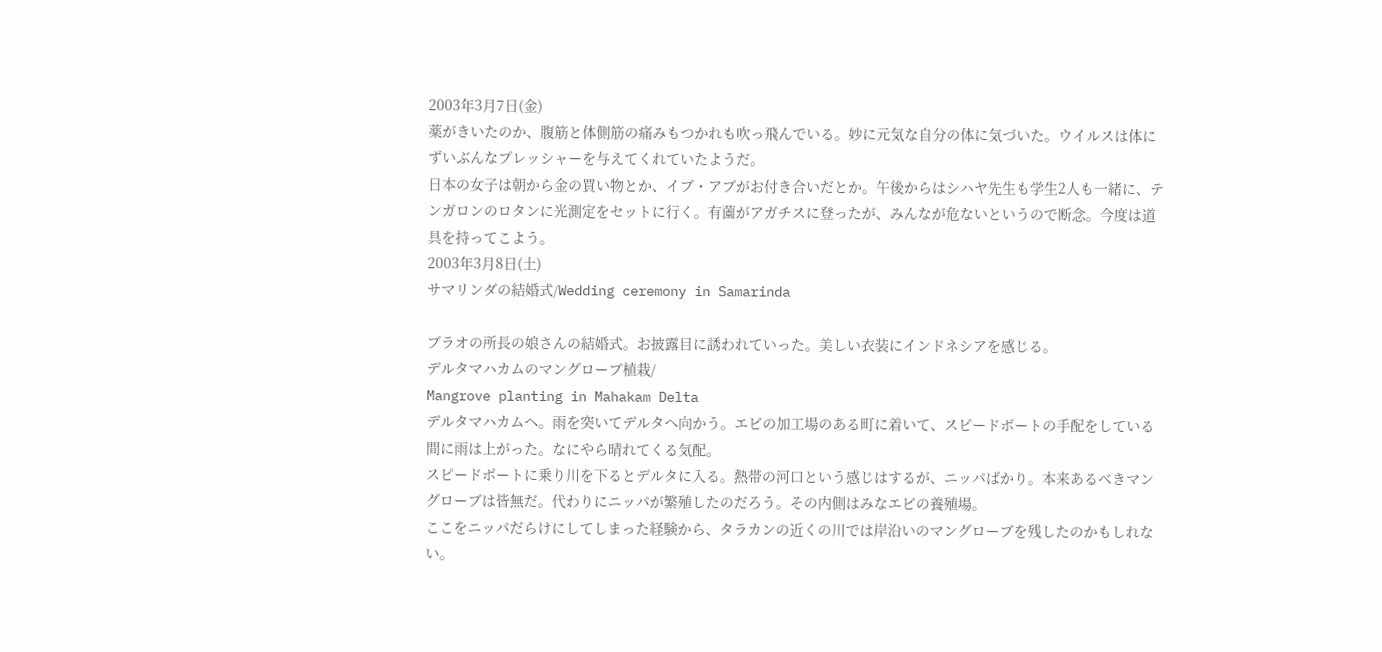2003年3月7日(金)
薬がきいたのか、腹筋と体側筋の痛みもつかれも吹っ飛んでいる。妙に元気な自分の体に気づいた。ウイルスは体にずいぶんなプレッシャーを与えてくれていたようだ。
日本の女子は朝から金の買い物とか、イブ・アブがお付き合いだとか。午後からはシハヤ先生も学生2人も一緒に、テンガロンのロタンに光測定をセットに行く。有薗がアガチスに登ったが、みんなが危ないというので断念。今度は道具を持ってこよう。
2003年3月8日(土)
サマリンダの結婚式/Wedding ceremony in Samarinda

ブラオの所長の娘さんの結婚式。お披露目に誘われていった。美しい衣装にインドネシアを感じる。
デルタマハカムのマングローブ植栽/
Mangrove planting in Mahakam Delta
デルタマハカムへ。雨を突いてデルタへ向かう。エビの加工場のある町に着いて、スピードボートの手配をしている間に雨は上がった。なにやら晴れてくる気配。
スピードボートに乗り川を下るとデルタに入る。熱帯の河口という感じはするが、ニッパばかり。本来あるべきマングローブは皆無だ。代わりにニッパが繁殖したのだろう。その内側はみなエビの養殖場。
ここをニッパだらけにしてしまった経験から、タラカンの近くの川では岸沿いのマングローブを残したのかもしれない。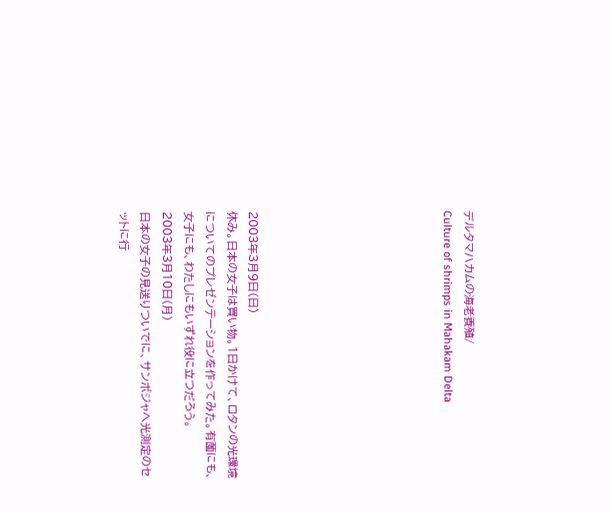デルタマハカムの海老養殖/
Culture of shrimps in Mahakam Delta








2003年3月9日(日)
休み。日本の女子は買い物。1日かけて、ロタンの光環境についてのプレゼンテーションを作ってみた。有薗にも、女子にも、わたしにもいずれ役に立つだろう。
2003年3月10日(月)
日本の女子の見送りついでに、サンボジャへ光測定のセットに行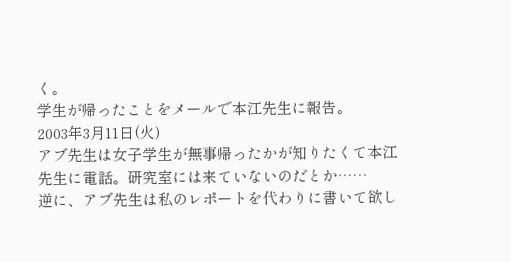く。
学生が帰ったことをメールで本江先生に報告。
2003年3月11日(火)
アブ先生は女子学生が無事帰ったかが知りたくて本江先生に電話。研究室には来ていないのだとか……
逆に、アブ先生は私のレポートを代わりに書いて欲し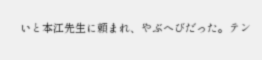いと本江先生に頼まれ、やぶへびだった。テン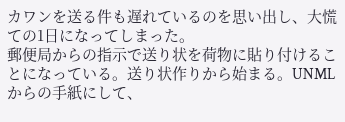カワンを送る件も遅れているのを思い出し、大慌ての1日になってしまった。
郵便局からの指示で送り状を荷物に貼り付けることになっている。送り状作りから始まる。UNMLからの手紙にして、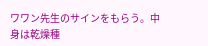ワワン先生のサインをもらう。中身は乾燥種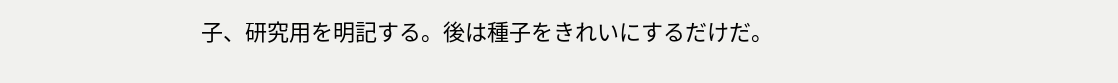子、研究用を明記する。後は種子をきれいにするだけだ。